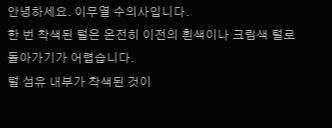안녕하세요. 이무열 수의사입니다.
한 번 착색된 털은 온전히 이전의 흰색이나 크림색 털로 돌아가기가 어렵습니다.
털 섬유 내부가 착색된 것이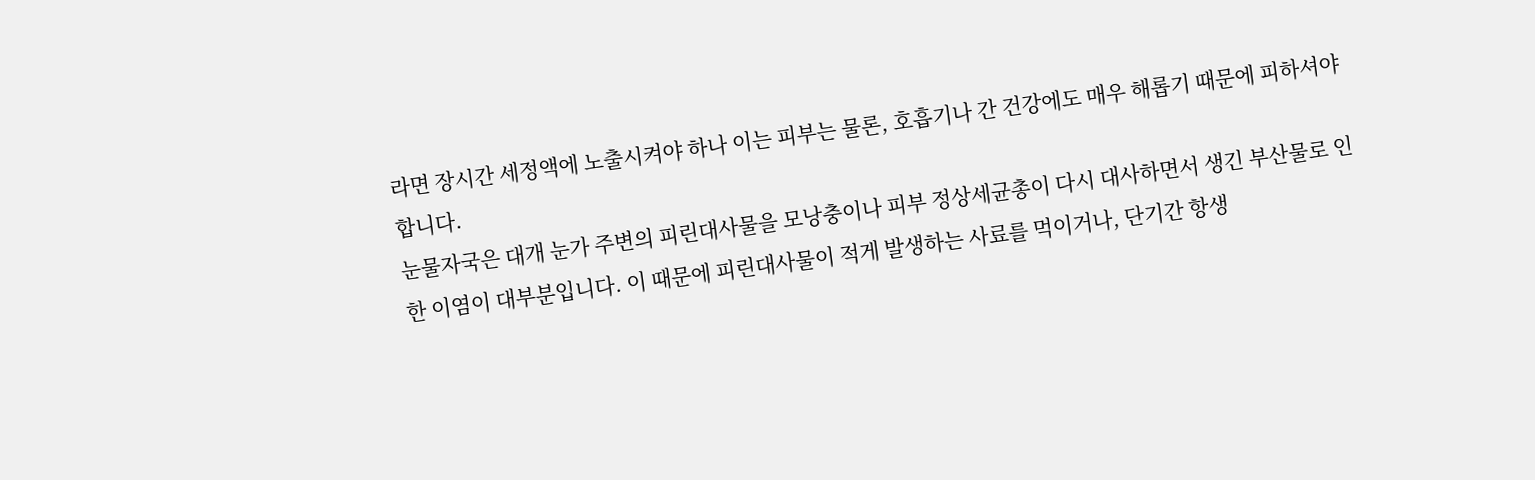라면 장시간 세정액에 노출시켜야 하나 이는 피부는 물론, 호흡기나 간 건강에도 매우 해롭기 때문에 피하셔야 합니다.
눈물자국은 대개 눈가 주변의 피린대사물을 모낭충이나 피부 정상세균총이 다시 대사하면서 생긴 부산물로 인한 이염이 대부분입니다. 이 때문에 피린대사물이 적게 발생하는 사료를 먹이거나, 단기간 항생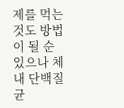제를 먹는 것도 방법이 될 순 있으나 체내 단백질 균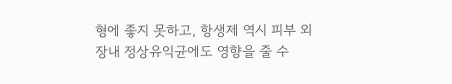형에 좋지 못하고, 항생제 역시 피부 외 장내 정상유익균에도 영향을 줄 수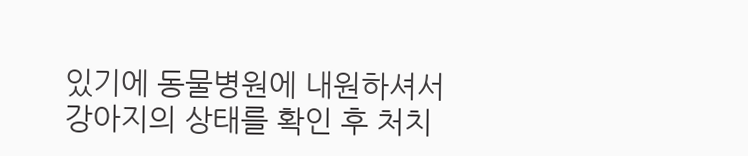있기에 동물병원에 내원하셔서 강아지의 상태를 확인 후 처치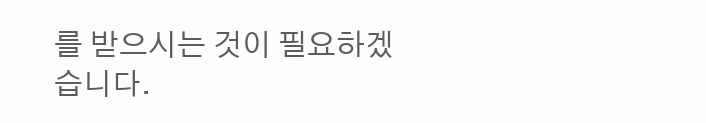를 받으시는 것이 필요하겠습니다.